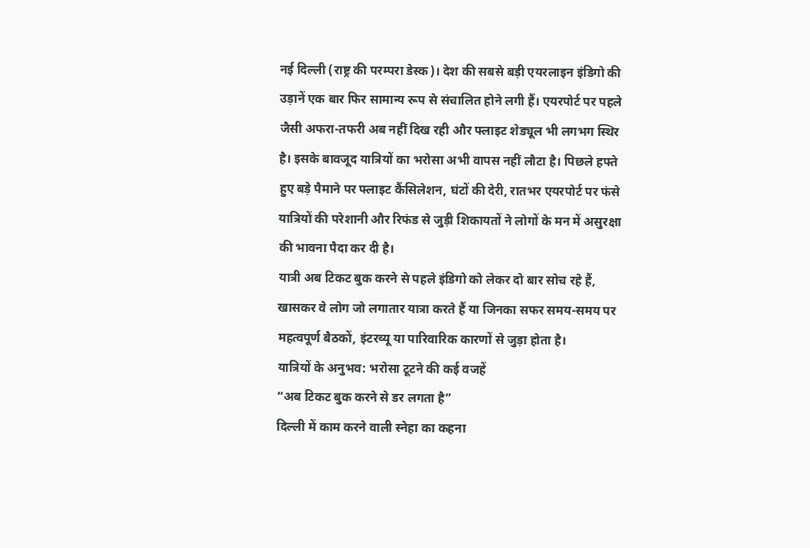नई दिल्ली (राष्ट्र की परम्परा डेस्क)। देश की सबसे बड़ी एयरलाइन इंडिगो की उड़ानें एक बार फिर सामान्य रूप से संचालित होने लगी हैं। एयरपोर्ट पर पहले जैसी अफरा-तफरी अब नहीं दिख रही और फ्लाइट शेड्यूल भी लगभग स्थिर है। इसके बावजूद यात्रियों का भरोसा अभी वापस नहीं लौटा है। पिछले हफ्ते हुए बड़े पैमाने पर फ्लाइट कैंसिलेशन, घंटों की देरी, रातभर एयरपोर्ट पर फंसे यात्रियों की परेशानी और रिफंड से जुड़ी शिकायतों ने लोगों के मन में असुरक्षा की भावना पैदा कर दी है।
यात्री अब टिकट बुक करने से पहले इंडिगो को लेकर दो बार सोच रहे हैं, खासकर वे लोग जो लगातार यात्रा करते हैं या जिनका सफर समय-समय पर महत्वपूर्ण बैठकों, इंटरव्यू या पारिवारिक कारणों से जुड़ा होता है।
यात्रियों के अनुभव: भरोसा टूटने की कई वजहें
“अब टिकट बुक करने से डर लगता है”
दिल्ली में काम करने वाली स्नेहा का कहना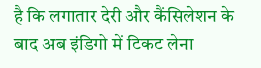है कि लगातार देरी और कैंसिलेशन के बाद अब इंडिगो में टिकट लेना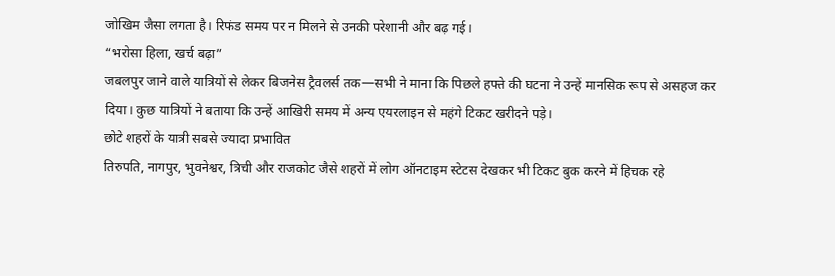जोखिम जैसा लगता है। रिफंड समय पर न मिलने से उनकी परेशानी और बढ़ गई।
“भरोसा हिला, खर्च बढ़ा”
जबलपुर जाने वाले यात्रियों से लेकर बिजनेस ट्रैवलर्स तक—सभी ने माना कि पिछले हफ्ते की घटना ने उन्हें मानसिक रूप से असहज कर दिया। कुछ यात्रियों ने बताया कि उन्हें आखिरी समय में अन्य एयरलाइन से महंगे टिकट खरीदने पड़े।
छोटे शहरों के यात्री सबसे ज्यादा प्रभावित
तिरुपति, नागपुर, भुवनेश्वर, त्रिची और राजकोट जैसे शहरों में लोग ऑनटाइम स्टेटस देखकर भी टिकट बुक करने में हिचक रहे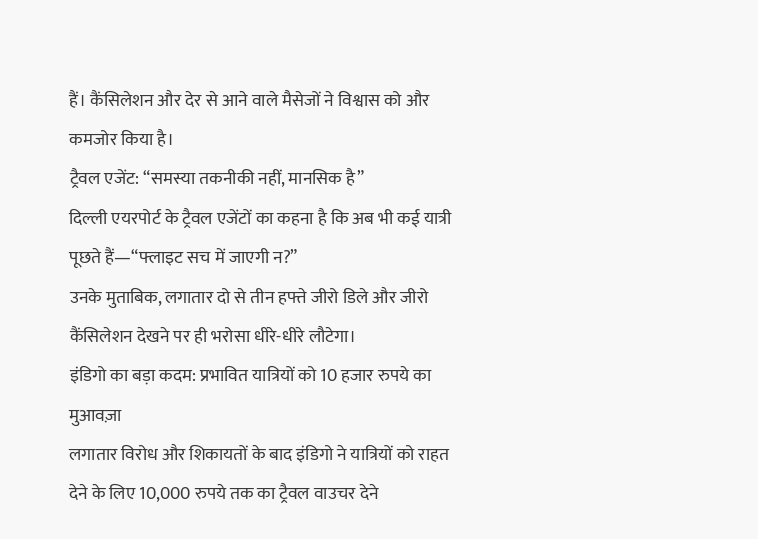हैं। कैंसिलेशन और देर से आने वाले मैसेजों ने विश्वास को और कमजोर किया है।
ट्रैवल एजेंट: “समस्या तकनीकी नहीं, मानसिक है”
दिल्ली एयरपोर्ट के ट्रैवल एजेंटों का कहना है कि अब भी कई यात्री पूछते हैं—“फ्लाइट सच में जाएगी न?”
उनके मुताबिक, लगातार दो से तीन हफ्ते जीरो डिले और जीरो कैंसिलेशन देखने पर ही भरोसा धीरे-धीरे लौटेगा।
इंडिगो का बड़ा कदम: प्रभावित यात्रियों को 10 हजार रुपये का मुआवज़ा
लगातार विरोध और शिकायतों के बाद इंडिगो ने यात्रियों को राहत देने के लिए 10,000 रुपये तक का ट्रैवल वाउचर देने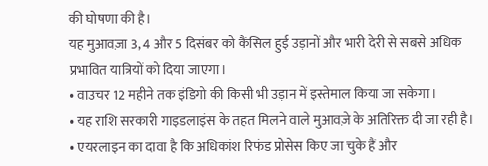की घोषणा की है।
यह मुआवज़ा 3, 4 और 5 दिसंबर को कैंसिल हुई उड़ानों और भारी देरी से सबसे अधिक प्रभावित यात्रियों को दिया जाएगा।
• वाउचर 12 महीने तक इंडिगो की किसी भी उड़ान में इस्तेमाल किया जा सकेगा।
• यह राशि सरकारी गाइडलाइंस के तहत मिलने वाले मुआवज़े के अतिरिक्त दी जा रही है।
• एयरलाइन का दावा है कि अधिकांश रिफंड प्रोसेस किए जा चुके हैं और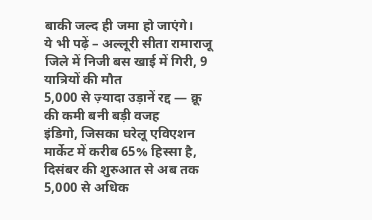बाकी जल्द ही जमा हो जाएंगे।
ये भी पढ़ें – अल्लूरी सीता रामाराजू जिले में निजी बस खाई में गिरी, 9 यात्रियों की मौत
5,000 से ज़्यादा उड़ानें रद्द — क्रू की कमी बनी बड़ी वजह
इंडिगो, जिसका घरेलू एविएशन मार्केट में करीब 65% हिस्सा है, दिसंबर की शुरुआत से अब तक 5,000 से अधिक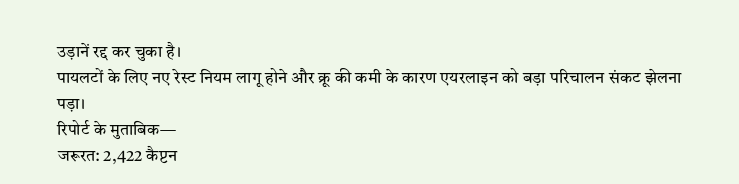उड़ानें रद्द कर चुका है।
पायलटों के लिए नए रेस्ट नियम लागू होने और क्रू की कमी के कारण एयरलाइन को बड़ा परिचालन संकट झेलना पड़ा।
रिपोर्ट के मुताबिक—
जरूरत: 2,422 कैप्टन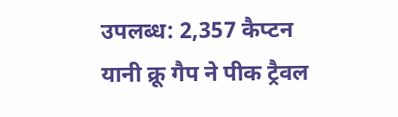उपलब्ध: 2,357 कैप्टन
यानी क्रू गैप ने पीक ट्रैवल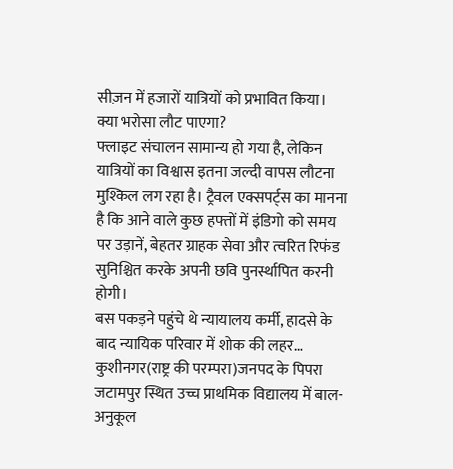सीज़न में हजारों यात्रियों को प्रभावित किया।
क्या भरोसा लौट पाएगा?
फ्लाइट संचालन सामान्य हो गया है, लेकिन यात्रियों का विश्वास इतना जल्दी वापस लौटना मुश्किल लग रहा है। ट्रैवल एक्सपर्ट्स का मानना है कि आने वाले कुछ हफ्तों में इंडिगो को समय पर उड़ानें, बेहतर ग्राहक सेवा और त्वरित रिफंड सुनिश्चित करके अपनी छवि पुनर्स्थापित करनी होगी।
बस पकड़ने पहुंचे थे न्यायालय कर्मी, हादसे के बाद न्यायिक परिवार में शोक की लहर…
कुशीनगर(राष्ट्र की परम्परा)जनपद के पिपरा जटामपुर स्थित उच्च प्राथमिक विद्यालय में बाल-अनुकूल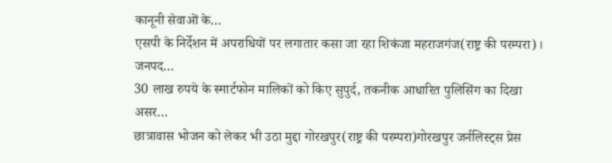कानूनी सेवाओं के…
एसपी के निर्देशन में अपराधियों पर लगातार कसा जा रहा शिकंजा महराजगंज(राष्ट्र की परम्परा)। जनपद…
30 लाख रुपये के स्मार्टफोन मालिकों को किए सुपुर्द, तकनीक आधारित पुलिसिंग का दिखा असर…
छात्रावास भोजन को लेकर भी उठा मुद्दा गोरखपुर(राष्ट्र की परम्परा)गोरखपुर जर्नलिस्ट्स प्रेस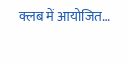क्लब में आयोजित…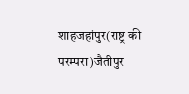शाहजहांपुर(राष्ट्र की परम्परा)जैतीपुर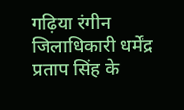गढ़िया रंगीन जिलाधिकारी धर्मेंद्र प्रताप सिंह के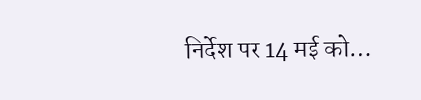निर्देश पर 14 मई को…